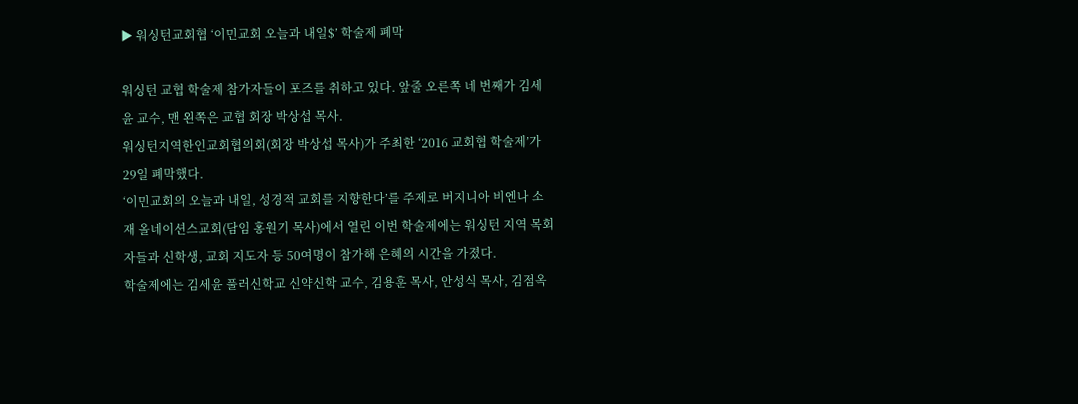▶ 워싱턴교회협 ‘이민교회 오늘과 내일$’ 학술제 폐막

워싱턴 교협 학술제 참가자들이 포즈를 취하고 있다. 앞줄 오른쪽 네 번째가 김세윤 교수, 맨 왼쪽은 교협 회장 박상섭 목사.
워싱턴지역한인교회협의회(회장 박상섭 목사)가 주최한 ‘2016 교회협 학술제’가 29일 폐막했다.
‘이민교회의 오늘과 내일, 성경적 교회를 지향한다’를 주제로 버지니아 비엔나 소재 올네이션스교회(담임 홍원기 목사)에서 열린 이번 학술제에는 워싱턴 지역 목회자들과 신학생, 교회 지도자 등 50여명이 참가해 은혜의 시간을 가졌다.
학술제에는 김세윤 풀러신학교 신약신학 교수, 김용훈 목사, 안성식 목사, 김점옥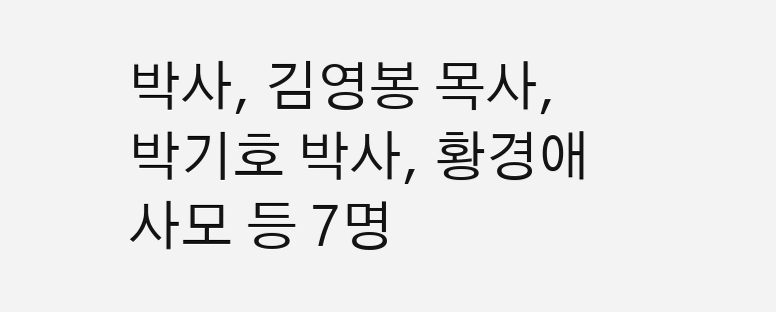박사, 김영봉 목사, 박기호 박사, 황경애 사모 등 7명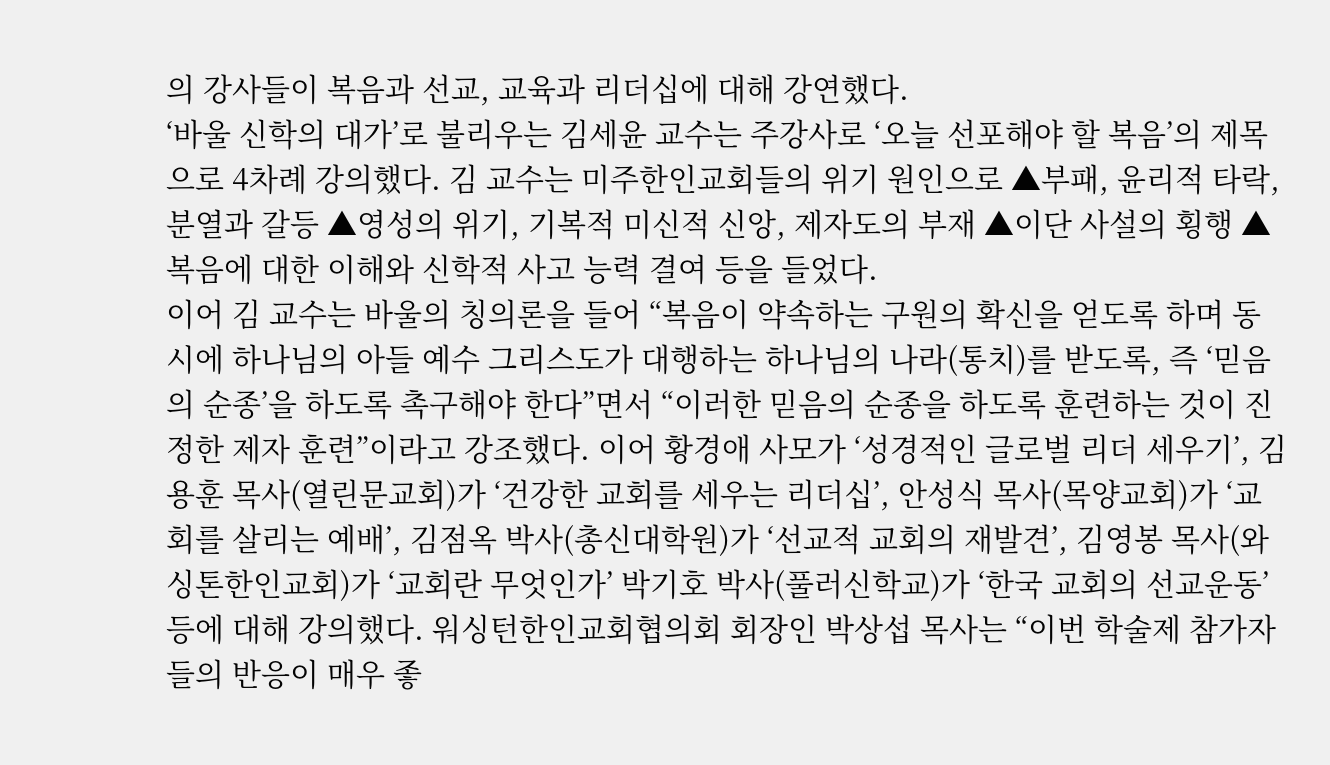의 강사들이 복음과 선교, 교육과 리더십에 대해 강연했다.
‘바울 신학의 대가’로 불리우는 김세윤 교수는 주강사로 ‘오늘 선포해야 할 복음’의 제목으로 4차례 강의했다. 김 교수는 미주한인교회들의 위기 원인으로 ▲부패, 윤리적 타락, 분열과 갈등 ▲영성의 위기, 기복적 미신적 신앙, 제자도의 부재 ▲이단 사설의 횡행 ▲복음에 대한 이해와 신학적 사고 능력 결여 등을 들었다.
이어 김 교수는 바울의 칭의론을 들어 “복음이 약속하는 구원의 확신을 얻도록 하며 동시에 하나님의 아들 예수 그리스도가 대행하는 하나님의 나라(통치)를 받도록, 즉 ‘믿음의 순종’을 하도록 촉구해야 한다”면서 “이러한 믿음의 순종을 하도록 훈련하는 것이 진정한 제자 훈련”이라고 강조했다. 이어 황경애 사모가 ‘성경적인 글로벌 리더 세우기’, 김용훈 목사(열린문교회)가 ‘건강한 교회를 세우는 리더십’, 안성식 목사(목양교회)가 ‘교회를 살리는 예배’, 김점옥 박사(총신대학원)가 ‘선교적 교회의 재발견’, 김영봉 목사(와싱톤한인교회)가 ‘교회란 무엇인가’ 박기호 박사(풀러신학교)가 ‘한국 교회의 선교운동’ 등에 대해 강의했다. 워싱턴한인교회협의회 회장인 박상섭 목사는 “이번 학술제 참가자들의 반응이 매우 좋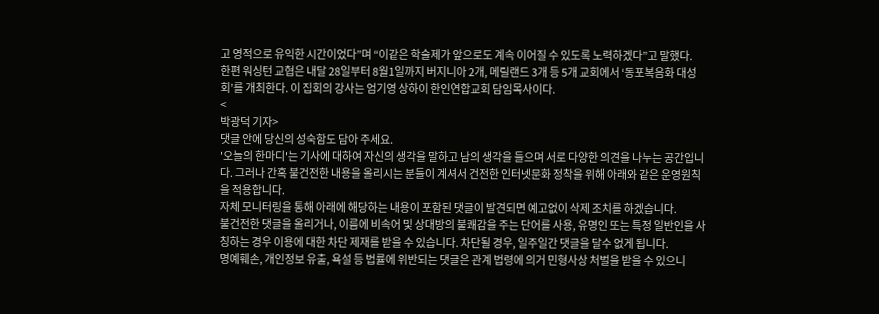고 영적으로 유익한 시간이었다”며 “이같은 학술제가 앞으로도 계속 이어질 수 있도록 노력하겠다”고 말했다.
한편 워싱턴 교협은 내달 28일부터 8월1일까지 버지니아 2개, 메릴랜드 3개 등 5개 교회에서 ‘동포복음화 대성회’를 개최한다. 이 집회의 강사는 엄기영 상하이 한인연합교회 담임목사이다.
<
박광덕 기자>
댓글 안에 당신의 성숙함도 담아 주세요.
'오늘의 한마디'는 기사에 대하여 자신의 생각을 말하고 남의 생각을 들으며 서로 다양한 의견을 나누는 공간입니다. 그러나 간혹 불건전한 내용을 올리시는 분들이 계셔서 건전한 인터넷문화 정착을 위해 아래와 같은 운영원칙을 적용합니다.
자체 모니터링을 통해 아래에 해당하는 내용이 포함된 댓글이 발견되면 예고없이 삭제 조치를 하겠습니다.
불건전한 댓글을 올리거나, 이름에 비속어 및 상대방의 불쾌감을 주는 단어를 사용, 유명인 또는 특정 일반인을 사칭하는 경우 이용에 대한 차단 제재를 받을 수 있습니다. 차단될 경우, 일주일간 댓글을 달수 없게 됩니다.
명예훼손, 개인정보 유출, 욕설 등 법률에 위반되는 댓글은 관계 법령에 의거 민형사상 처벌을 받을 수 있으니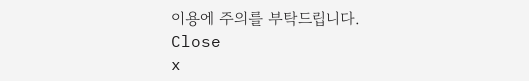이용에 주의를 부탁드립니다.
Close
x